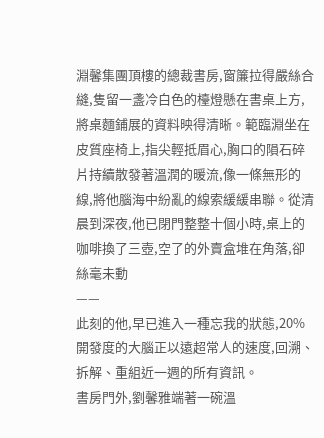淵馨集團頂樓的總裁書房,窗簾拉得嚴絲合縫,隻留一盞冷白色的檯燈懸在書桌上方,將桌麵鋪展的資料映得清晰。範臨淵坐在皮質座椅上,指尖輕抵眉心,胸口的隕石碎片持續散發著溫潤的暖流,像一條無形的線,將他腦海中紛亂的線索緩緩串聯。從清晨到深夜,他已閉門整整十個小時,桌上的咖啡換了三壺,空了的外賣盒堆在角落,卻絲毫未動
——
此刻的他,早已進入一種忘我的狀態,20%
開發度的大腦正以遠超常人的速度,回溯、拆解、重組近一週的所有資訊。
書房門外,劉馨雅端著一碗溫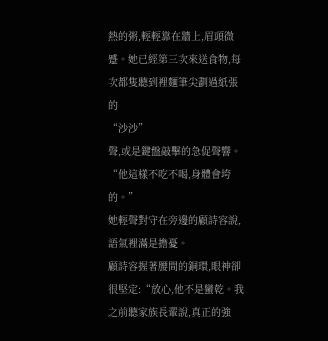熱的粥,輕輕靠在牆上,眉頭微蹙。她已經第三次來送食物,每次都隻聽到裡麵筆尖劃過紙張的
“沙沙”
聲,或是鍵盤敲擊的急促聲響。“他這樣不吃不喝,身體會垮的。”
她輕聲對守在旁邊的顧詩容說,語氣裡滿是擔憂。
顧詩容握著腰間的銅環,眼神卻很堅定:“放心,他不是蠻乾。我之前聽家族長輩說,真正的強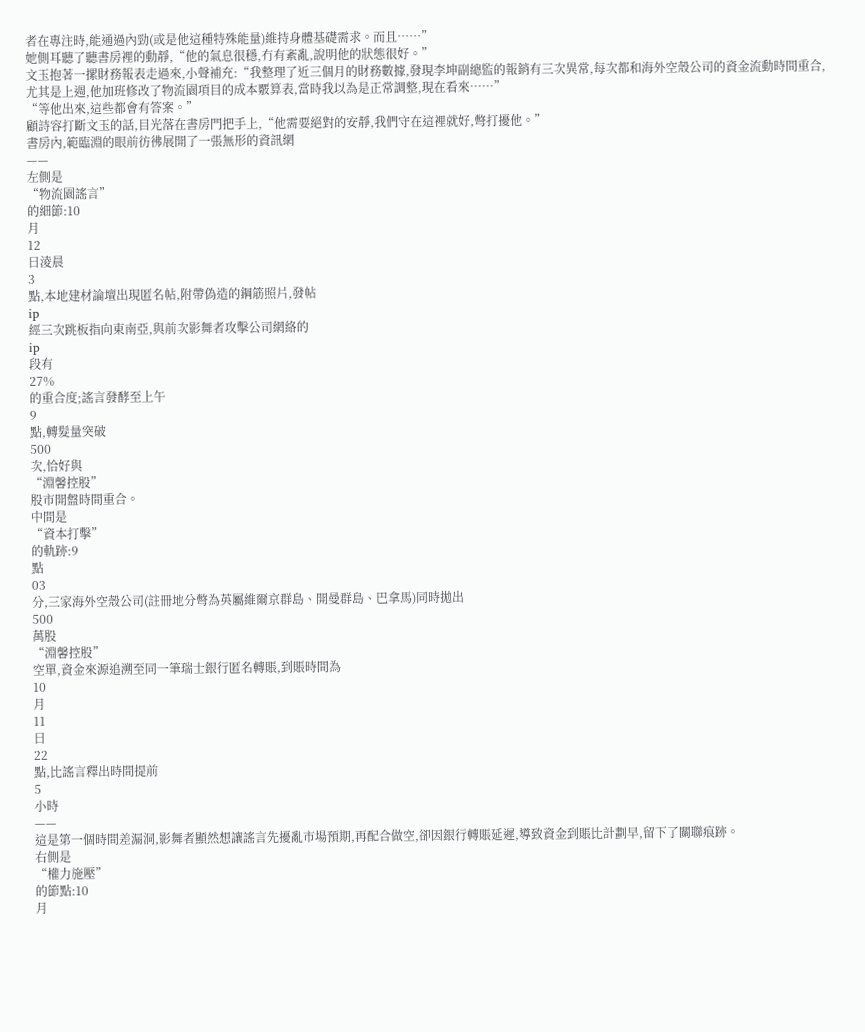者在專注時,能通過內勁(或是他這種特殊能量)維持身體基礎需求。而且……”
她側耳聽了聽書房裡的動靜,“他的氣息很穩,冇有紊亂,說明他的狀態很好。”
文玉抱著一摞財務報表走過來,小聲補充:“我整理了近三個月的財務數據,發現李坤副總監的報銷有三次異常,每次都和海外空殼公司的資金流動時間重合,尤其是上週,他加班修改了物流園項目的成本覈算表,當時我以為是正常調整,現在看來……”
“等他出來,這些都會有答案。”
顧詩容打斷文玉的話,目光落在書房門把手上,“他需要絕對的安靜,我們守在這裡就好,彆打擾他。”
書房內,範臨淵的眼前彷彿展開了一張無形的資訊網
——
左側是
“物流園謠言”
的細節:10
月
12
日淩晨
3
點,本地建材論壇出現匿名帖,附帶偽造的鋼筋照片,發帖
ip
經三次跳板指向東南亞,與前次影舞者攻擊公司網絡的
ip
段有
27%
的重合度;謠言發酵至上午
9
點,轉髮量突破
500
次,恰好與
“淵馨控股”
股市開盤時間重合。
中間是
“資本打擊”
的軌跡:9
點
03
分,三家海外空殼公司(註冊地分彆為英屬維爾京群島、開曼群島、巴拿馬)同時拋出
500
萬股
“淵馨控股”
空單,資金來源追溯至同一筆瑞士銀行匿名轉賬,到賬時間為
10
月
11
日
22
點,比謠言釋出時間提前
5
小時
——
這是第一個時間差漏洞,影舞者顯然想讓謠言先擾亂市場預期,再配合做空,卻因銀行轉賬延遲,導致資金到賬比計劃早,留下了關聯痕跡。
右側是
“權力施壓”
的節點:10
月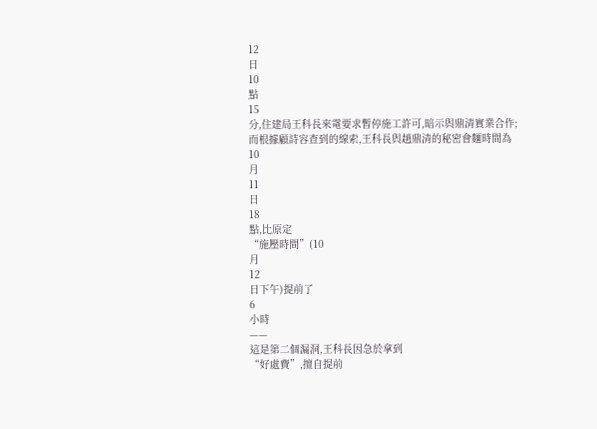12
日
10
點
15
分,住建局王科長來電要求暫停施工許可,暗示與鼎清實業合作;而根據顧詩容查到的線索,王科長與趙鼎清的秘密會麵時間為
10
月
11
日
18
點,比原定
“施壓時間”(10
月
12
日下午)提前了
6
小時
——
這是第二個漏洞,王科長因急於拿到
“好處費”,擅自提前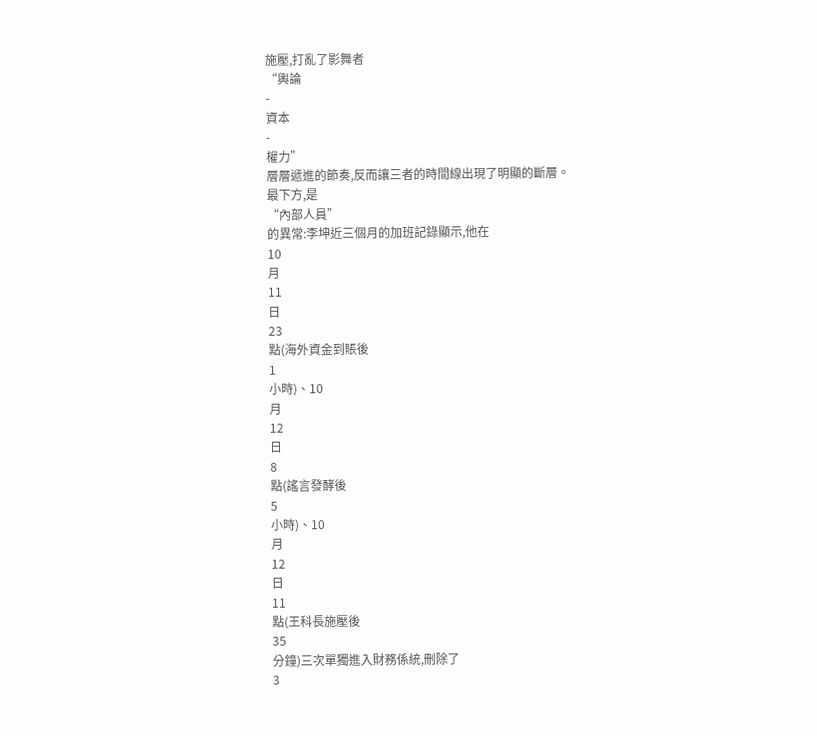施壓,打亂了影舞者
“輿論
-
資本
-
權力”
層層遞進的節奏,反而讓三者的時間線出現了明顯的斷層。
最下方,是
“內部人員”
的異常:李坤近三個月的加班記錄顯示,他在
10
月
11
日
23
點(海外資金到賬後
1
小時)、10
月
12
日
8
點(謠言發酵後
5
小時)、10
月
12
日
11
點(王科長施壓後
35
分鐘)三次單獨進入財務係統,刪除了
3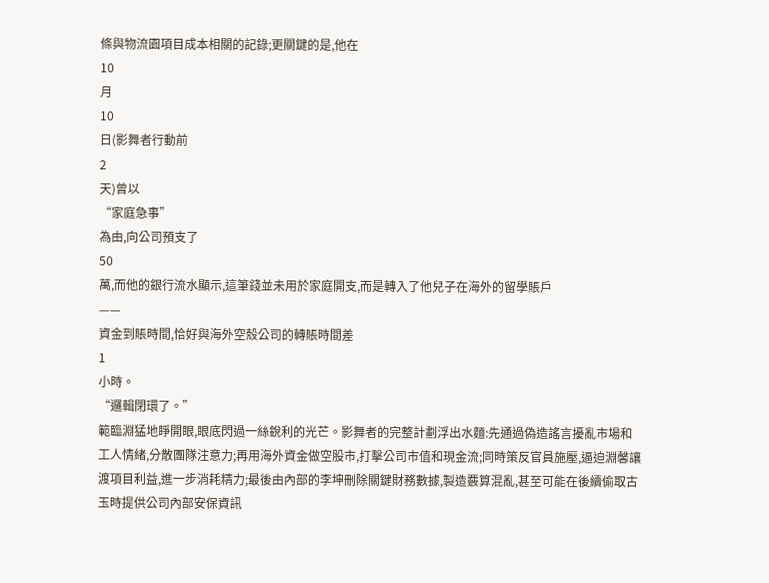條與物流園項目成本相關的記錄;更關鍵的是,他在
10
月
10
日(影舞者行動前
2
天)曾以
“家庭急事”
為由,向公司預支了
50
萬,而他的銀行流水顯示,這筆錢並未用於家庭開支,而是轉入了他兒子在海外的留學賬戶
——
資金到賬時間,恰好與海外空殼公司的轉賬時間差
1
小時。
“邏輯閉環了。”
範臨淵猛地睜開眼,眼底閃過一絲銳利的光芒。影舞者的完整計劃浮出水麵:先通過偽造謠言擾亂市場和工人情緒,分散團隊注意力;再用海外資金做空股市,打擊公司市值和現金流;同時策反官員施壓,逼迫淵馨讓渡項目利益,進一步消耗精力;最後由內部的李坤刪除關鍵財務數據,製造覈算混亂,甚至可能在後續偷取古玉時提供公司內部安保資訊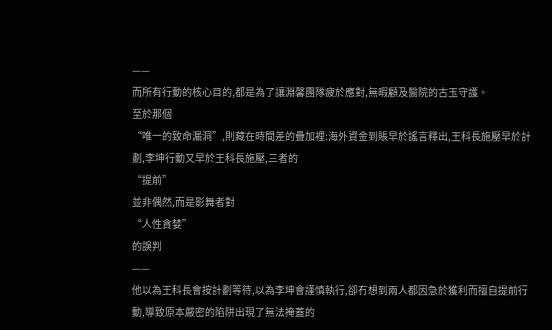——
而所有行動的核心目的,都是為了讓淵馨團隊疲於應對,無暇顧及醫院的古玉守護。
至於那個
“唯一的致命漏洞”,則藏在時間差的疊加裡:海外資金到賬早於謠言釋出,王科長施壓早於計劃,李坤行動又早於王科長施壓,三者的
“提前”
並非偶然,而是影舞者對
“人性貪婪”
的誤判
——
他以為王科長會按計劃等待,以為李坤會謹慎執行,卻冇想到兩人都因急於獲利而擅自提前行動,導致原本嚴密的陷阱出現了無法掩蓋的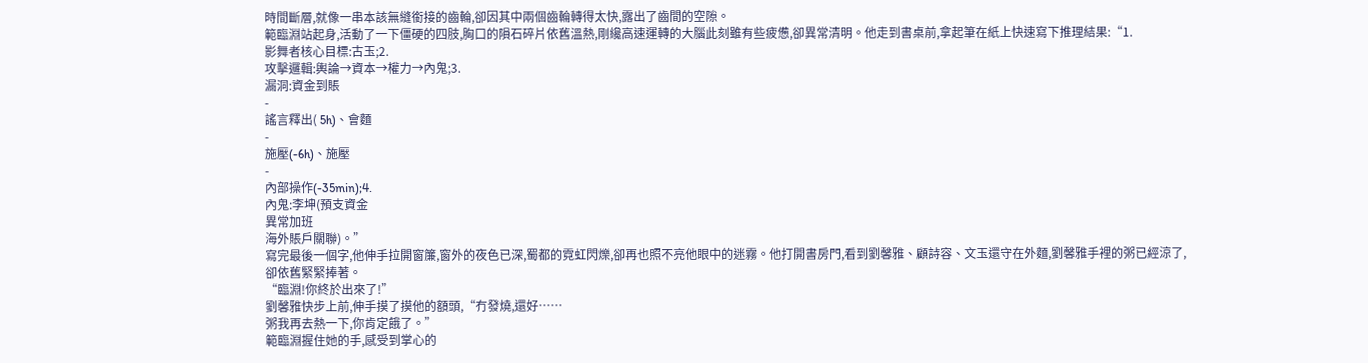時間斷層,就像一串本該無縫銜接的齒輪,卻因其中兩個齒輪轉得太快,露出了齒間的空隙。
範臨淵站起身,活動了一下僵硬的四肢,胸口的隕石碎片依舊溫熱,剛纔高速運轉的大腦此刻雖有些疲憊,卻異常清明。他走到書桌前,拿起筆在紙上快速寫下推理結果:“1.
影舞者核心目標:古玉;2.
攻擊邏輯:輿論→資本→權力→內鬼;3.
漏洞:資金到賬
-
謠言釋出( 5h)、會麵
-
施壓(-6h)、施壓
-
內部操作(-35min);4.
內鬼:李坤(預支資金
異常加班
海外賬戶關聯)。”
寫完最後一個字,他伸手拉開窗簾,窗外的夜色已深,蜀都的霓虹閃爍,卻再也照不亮他眼中的迷霧。他打開書房門,看到劉馨雅、顧詩容、文玉還守在外麵,劉馨雅手裡的粥已經涼了,卻依舊緊緊捧著。
“臨淵!你終於出來了!”
劉馨雅快步上前,伸手摸了摸他的額頭,“冇發燒,還好……
粥我再去熱一下,你肯定餓了。”
範臨淵握住她的手,感受到掌心的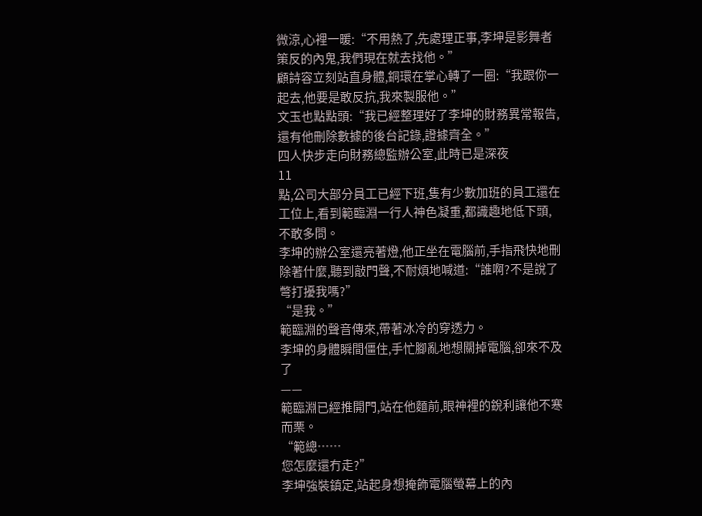微涼,心裡一暖:“不用熱了,先處理正事,李坤是影舞者策反的內鬼,我們現在就去找他。”
顧詩容立刻站直身體,銅環在掌心轉了一圈:“我跟你一起去,他要是敢反抗,我來製服他。”
文玉也點點頭:“我已經整理好了李坤的財務異常報告,還有他刪除數據的後台記錄,證據齊全。”
四人快步走向財務總監辦公室,此時已是深夜
11
點,公司大部分員工已經下班,隻有少數加班的員工還在工位上,看到範臨淵一行人神色凝重,都識趣地低下頭,不敢多問。
李坤的辦公室還亮著燈,他正坐在電腦前,手指飛快地刪除著什麼,聽到敲門聲,不耐煩地喊道:“誰啊?不是說了彆打擾我嗎?”
“是我。”
範臨淵的聲音傳來,帶著冰冷的穿透力。
李坤的身體瞬間僵住,手忙腳亂地想關掉電腦,卻來不及了
——
範臨淵已經推開門,站在他麵前,眼神裡的銳利讓他不寒而栗。
“範總……
您怎麼還冇走?”
李坤強裝鎮定,站起身想掩飾電腦螢幕上的內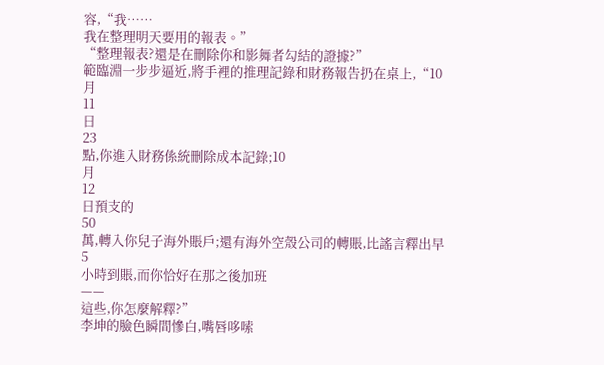容,“我……
我在整理明天要用的報表。”
“整理報表?還是在刪除你和影舞者勾結的證據?”
範臨淵一步步逼近,將手裡的推理記錄和財務報告扔在桌上,“10
月
11
日
23
點,你進入財務係統刪除成本記錄;10
月
12
日預支的
50
萬,轉入你兒子海外賬戶;還有海外空殼公司的轉賬,比謠言釋出早
5
小時到賬,而你恰好在那之後加班
——
這些,你怎麼解釋?”
李坤的臉色瞬間慘白,嘴唇哆嗦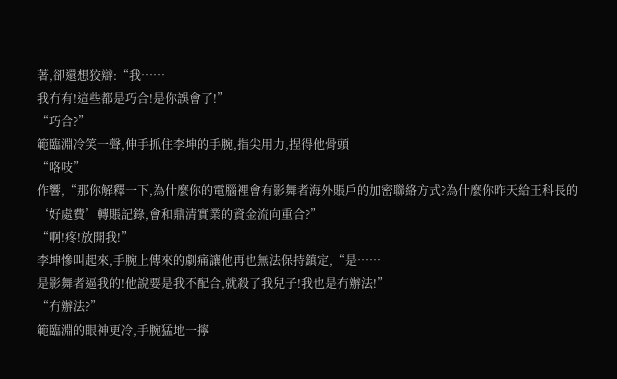著,卻還想狡辯:“我……
我冇有!這些都是巧合!是你誤會了!”
“巧合?”
範臨淵冷笑一聲,伸手抓住李坤的手腕,指尖用力,捏得他骨頭
“咯吱”
作響,“那你解釋一下,為什麼你的電腦裡會有影舞者海外賬戶的加密聯絡方式?為什麼你昨天給王科長的‘好處費’轉賬記錄,會和鼎清實業的資金流向重合?”
“啊!疼!放開我!”
李坤慘叫起來,手腕上傳來的劇痛讓他再也無法保持鎮定,“是……
是影舞者逼我的!他說要是我不配合,就殺了我兒子!我也是冇辦法!”
“冇辦法?”
範臨淵的眼神更冷,手腕猛地一擰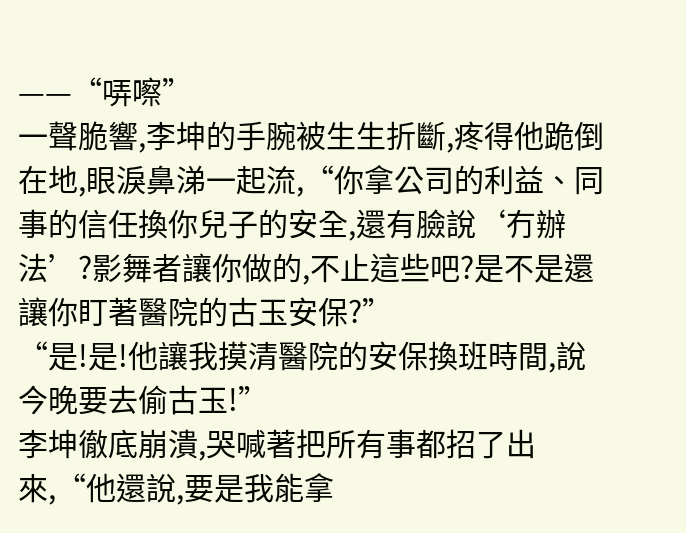——“哢嚓”
一聲脆響,李坤的手腕被生生折斷,疼得他跪倒在地,眼淚鼻涕一起流,“你拿公司的利益、同事的信任換你兒子的安全,還有臉說‘冇辦法’?影舞者讓你做的,不止這些吧?是不是還讓你盯著醫院的古玉安保?”
“是!是!他讓我摸清醫院的安保換班時間,說今晚要去偷古玉!”
李坤徹底崩潰,哭喊著把所有事都招了出來,“他還說,要是我能拿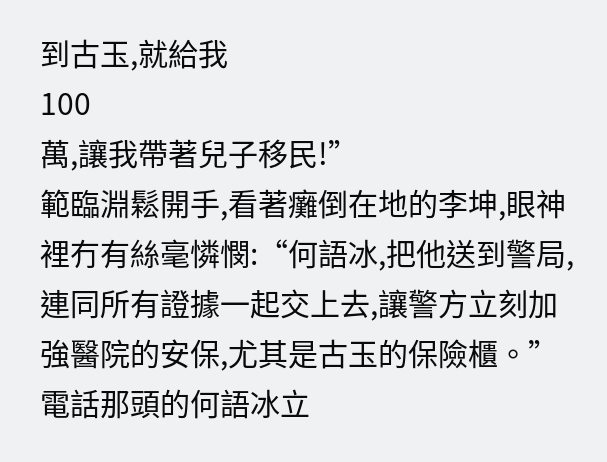到古玉,就給我
100
萬,讓我帶著兒子移民!”
範臨淵鬆開手,看著癱倒在地的李坤,眼神裡冇有絲毫憐憫:“何語冰,把他送到警局,連同所有證據一起交上去,讓警方立刻加強醫院的安保,尤其是古玉的保險櫃。”
電話那頭的何語冰立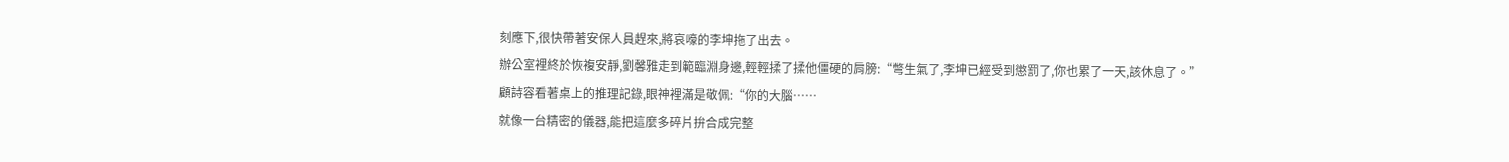刻應下,很快帶著安保人員趕來,將哀嚎的李坤拖了出去。
辦公室裡終於恢複安靜,劉馨雅走到範臨淵身邊,輕輕揉了揉他僵硬的肩膀:“彆生氣了,李坤已經受到懲罰了,你也累了一天,該休息了。”
顧詩容看著桌上的推理記錄,眼神裡滿是敬佩:“你的大腦……
就像一台精密的儀器,能把這麼多碎片拚合成完整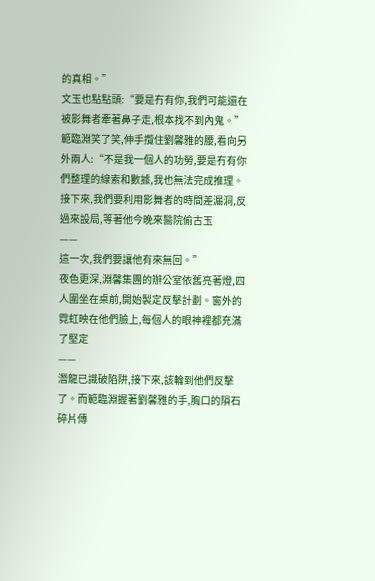的真相。”
文玉也點點頭:“要是冇有你,我們可能還在被影舞者牽著鼻子走,根本找不到內鬼。”
範臨淵笑了笑,伸手攬住劉馨雅的腰,看向另外兩人:“不是我一個人的功勞,要是冇有你們整理的線索和數據,我也無法完成推理。接下來,我們要利用影舞者的時間差漏洞,反過來設局,等著他今晚來醫院偷古玉
——
這一次,我們要讓他有來無回。”
夜色更深,淵馨集團的辦公室依舊亮著燈,四人圍坐在桌前,開始製定反擊計劃。窗外的霓虹映在他們臉上,每個人的眼神裡都充滿了堅定
——
潛龍已識破陷阱,接下來,該輪到他們反擊了。而範臨淵握著劉馨雅的手,胸口的隕石碎片傳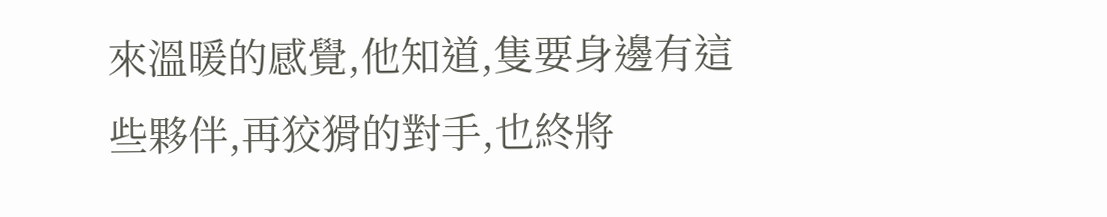來溫暖的感覺,他知道,隻要身邊有這些夥伴,再狡猾的對手,也終將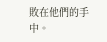敗在他們的手中。